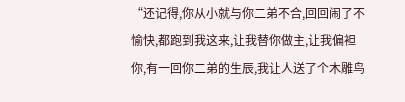“还记得,你从小就与你二弟不合,回回闹了不愉快,都跑到我这来,让我替你做主,让我偏袒你,有一回你二弟的生辰,我让人送了个木雕鸟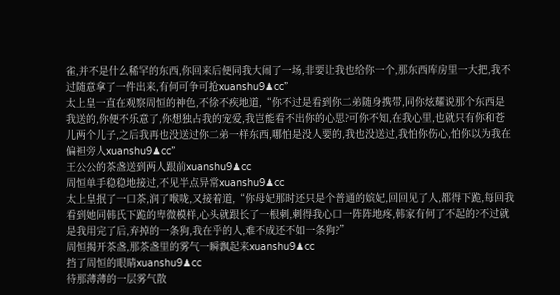雀,并不是什么稀罕的东西,你回来后便同我大闹了一场,非要让我也给你一个,那东西库房里一大把,我不过随意拿了一件出来,有何可争可抢xuanshu9♟cc”
太上皇一直在观察周恒的神色,不徐不疾地道,“你不过是看到你二弟随身携带,同你炫耀说那个东西是我送的,你便不乐意了,你想独占我的宠爱,我岂能看不出你的心思?可你不知,在我心里,也就只有你和苍儿两个儿子,之后我再也没送过你二弟一样东西,哪怕是没人要的,我也没送过,我怕你伤心,怕你以为我在偏袒旁人xuanshu9♟cc”
王公公的茶盏送到两人跟前xuanshu9♟cc
周恒单手稳稳地接过,不见半点异常xuanshu9♟cc
太上皇抿了一口茶,润了喉咙,又接着道,“你母妃那时还只是个普通的嫔妃,回回见了人,都得下跪,每回我看到她同韩氏下跪的卑微模样,心头就跟长了一根刺,刺得我心口一阵阵地疼,韩家有何了不起的?不过就是我用完了后,弃掉的一条狗,我在乎的人,难不成还不如一条狗?”
周恒揭开茶盏,那茶盏里的雾气一瞬飘起来xuanshu9♟cc
挡了周恒的眼睛xuanshu9♟cc
待那薄薄的一层雾气散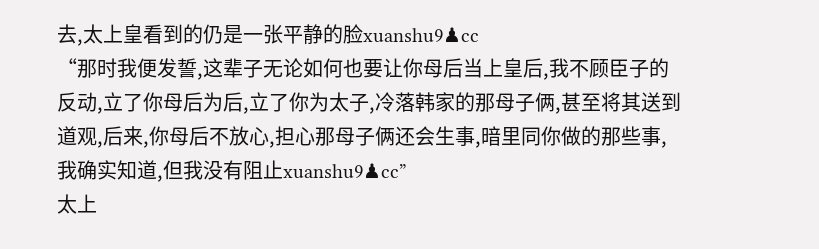去,太上皇看到的仍是一张平静的脸xuanshu9♟cc
“那时我便发誓,这辈子无论如何也要让你母后当上皇后,我不顾臣子的反动,立了你母后为后,立了你为太子,冷落韩家的那母子俩,甚至将其送到道观,后来,你母后不放心,担心那母子俩还会生事,暗里同你做的那些事,我确实知道,但我没有阻止xuanshu9♟cc”
太上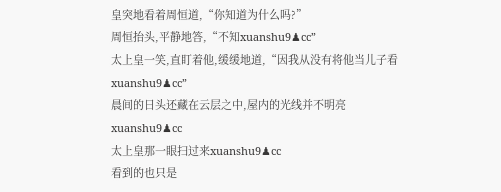皇突地看着周恒道,“你知道为什么吗?”
周恒抬头,平静地答,“不知xuanshu9♟cc”
太上皇一笑,直盯着他,缓缓地道,“因我从没有将他当儿子看xuanshu9♟cc”
晨间的日头还藏在云层之中,屋内的光线并不明亮xuanshu9♟cc
太上皇那一眼扫过来xuanshu9♟cc
看到的也只是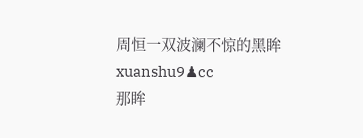周恒一双波澜不惊的黑眸xuanshu9♟cc
那眸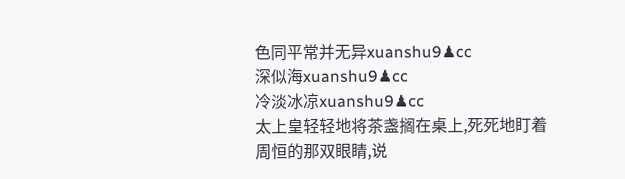色同平常并无异xuanshu9♟cc
深似海xuanshu9♟cc
冷淡冰凉xuanshu9♟cc
太上皇轻轻地将茶盏搁在桌上,死死地盯着周恒的那双眼睛,说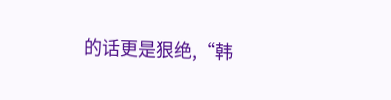的话更是狠绝,“韩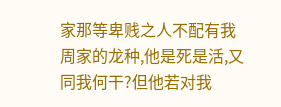家那等卑贱之人不配有我周家的龙种,他是死是活,又同我何干?但他若对我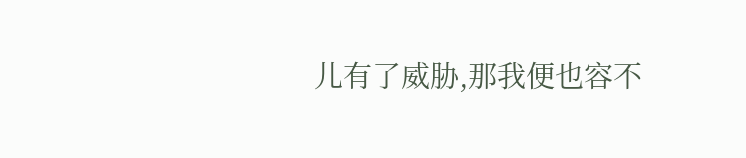儿有了威胁,那我便也容不